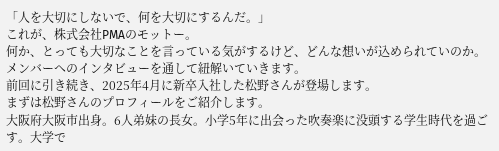「人を大切にしないで、何を大切にするんだ。」
これが、株式会社PMAのモットー。
何か、とっても大切なことを言っている気がするけど、どんな想いが込められていのか。メンバーへのインタビューを通して紐解いていきます。
前回に引き続き、2025年4月に新卒入社した松野さんが登場します。
まずは松野さんのプロフィールをご紹介します。
大阪府大阪市出身。6人弟妹の長女。小学5年に出会った吹奏楽に没頭する学生時代を過ごす。大学で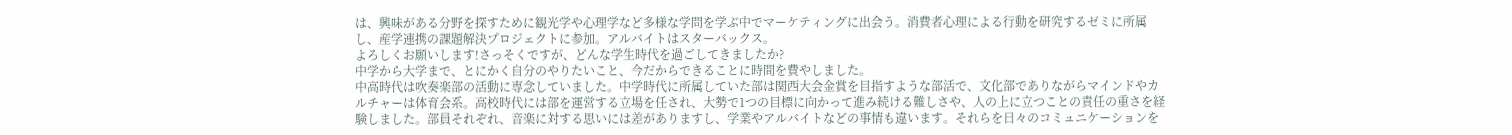は、興味がある分野を探すために観光学や心理学など多様な学問を学ぶ中でマーケティングに出会う。消費者心理による行動を研究するゼミに所属し、産学連携の課題解決プロジェクトに参加。アルバイトはスターバックス。
よろしくお願いします!さっそくですが、どんな学生時代を過ごしてきましたか?
中学から大学まで、とにかく自分のやりたいこと、今だからできることに時間を費やしました。
中高時代は吹奏楽部の活動に専念していました。中学時代に所属していた部は関西大会金賞を目指すような部活で、文化部でありながらマインドやカルチャーは体育会系。高校時代には部を運営する立場を任され、大勢で1つの目標に向かって進み続ける難しさや、人の上に立つことの責任の重さを経験しました。部員それぞれ、音楽に対する思いには差がありますし、学業やアルバイトなどの事情も違います。それらを日々のコミュニケーションを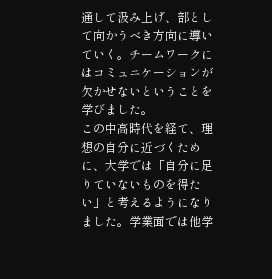通して汲み上げ、部として向かうべき方向に導いていく。チームワークにはコミュニケーションが欠かせないということを学びました。
この中高時代を経て、理想の自分に近づくために、大学では「自分に足りていないものを得たい」と考えるようになりました。学業面では他学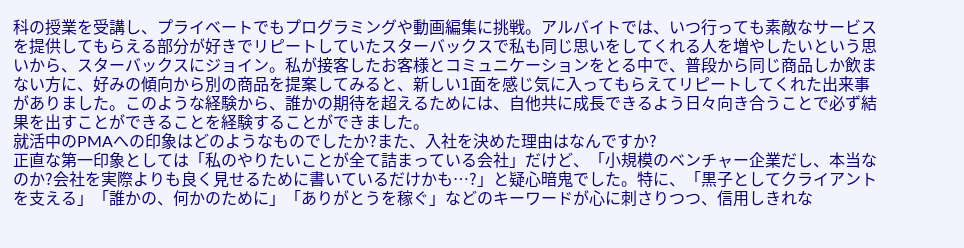科の授業を受講し、プライベートでもプログラミングや動画編集に挑戦。アルバイトでは、いつ行っても素敵なサービスを提供してもらえる部分が好きでリピートしていたスターバックスで私も同じ思いをしてくれる人を増やしたいという思いから、スターバックスにジョイン。私が接客したお客様とコミュニケーションをとる中で、普段から同じ商品しか飲まない方に、好みの傾向から別の商品を提案してみると、新しい1面を感じ気に入ってもらえてリピートしてくれた出来事がありました。このような経験から、誰かの期待を超えるためには、自他共に成長できるよう日々向き合うことで必ず結果を出すことができることを経験することができました。
就活中のPMAへの印象はどのようなものでしたか?また、入社を決めた理由はなんですか?
正直な第一印象としては「私のやりたいことが全て詰まっている会社」だけど、「小規模のベンチャー企業だし、本当なのか?会社を実際よりも良く見せるために書いているだけかも…?」と疑心暗鬼でした。特に、「黒子としてクライアントを支える」「誰かの、何かのために」「ありがとうを稼ぐ」などのキーワードが心に刺さりつつ、信用しきれな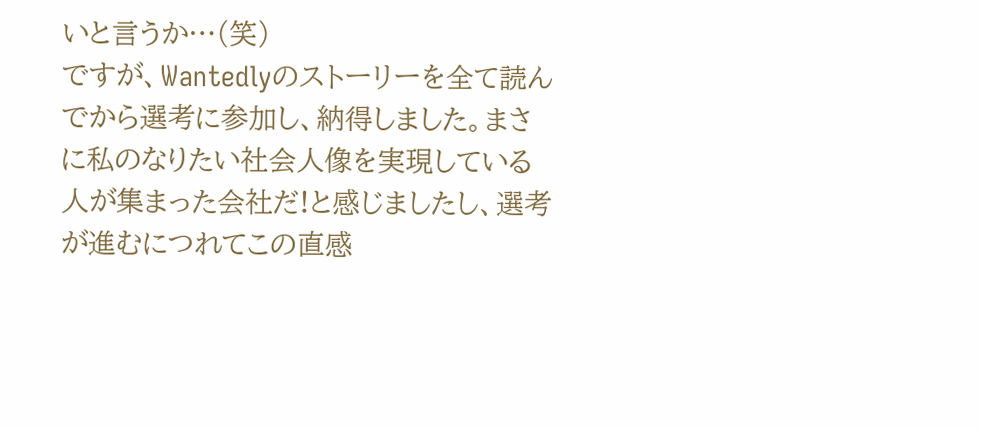いと言うか…(笑)
ですが、Wantedlyのストーリーを全て読んでから選考に参加し、納得しました。まさに私のなりたい社会人像を実現している人が集まった会社だ!と感じましたし、選考が進むにつれてこの直感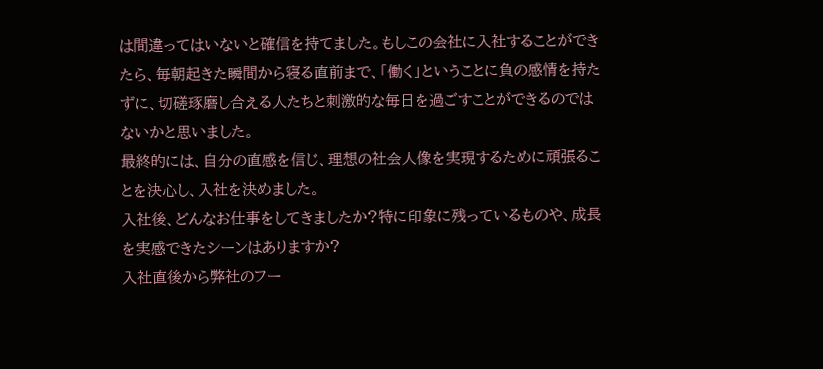は間違ってはいないと確信を持てました。もしこの会社に入社することができたら、毎朝起きた瞬間から寝る直前まで、「働く」ということに負の感情を持たずに、切磋琢磨し合える人たちと刺激的な毎日を過ごすことができるのではないかと思いました。
最終的には、自分の直感を信じ、理想の社会人像を実現するために頑張ることを決心し、入社を決めました。
入社後、どんなお仕事をしてきましたか?特に印象に残っているものや、成長を実感できたシーンはありますか?
入社直後から弊社のフー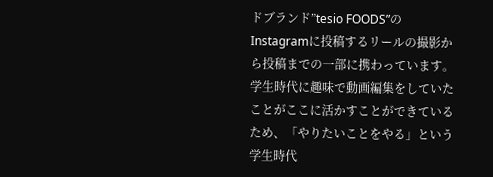ドブランド”tesio FOODS”のInstagramに投稿するリールの撮影から投稿までの一部に携わっています。学生時代に趣味で動画編集をしていたことがここに活かすことができているため、「やりたいことをやる」という学生時代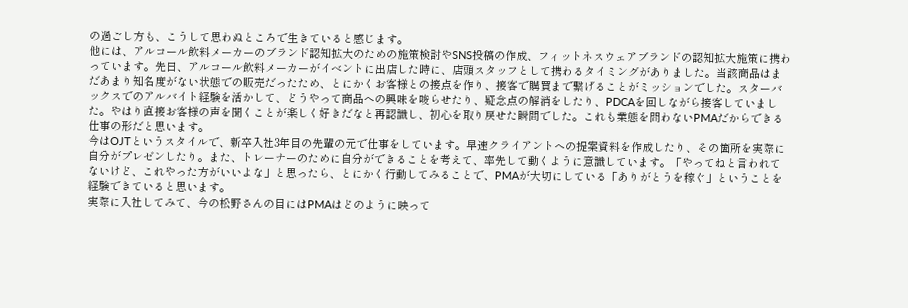の過ごし方も、こうして思わぬところで生きていると感じます。
他には、アルコール飲料メーカーのブランド認知拡大のための施策検討やSNS投稿の作成、フィットネスウェアブランドの認知拡大施策に携わっています。先日、アルコール飲料メーカーがイベントに出店した時に、店頭スタッフとして携わるタイミングがありました。当該商品はまだあまり知名度がない状態での販売だったため、とにかくお客様との接点を作り、接客で購買まで繋げることがミッションでした。スターバックスでのアルバイト経験を活かして、どうやって商品への興味を唆らせたり、疑念点の解消をしたり、PDCAを回しながら接客していました。やはり直接お客様の声を聞くことが楽しく好きだなと再認識し、初心を取り戻せた瞬間でした。これも業態を問わないPMAだからできる仕事の形だと思います。
今はOJTというスタイルで、新卒入社3年目の先輩の元で仕事をしています。早速クライアントへの提案資料を作成したり、その箇所を実際に自分がプレゼンしたり。また、トレーナーのために自分ができることを考えて、率先して動くように意識しています。「やってねと言われてないけど、これやった方がいいよな」と思ったら、とにかく行動してみることで、PMAが大切にしている「ありがとうを稼ぐ」ということを経験できていると思います。
実際に入社してみて、今の松野さんの目にはPMAはどのように映って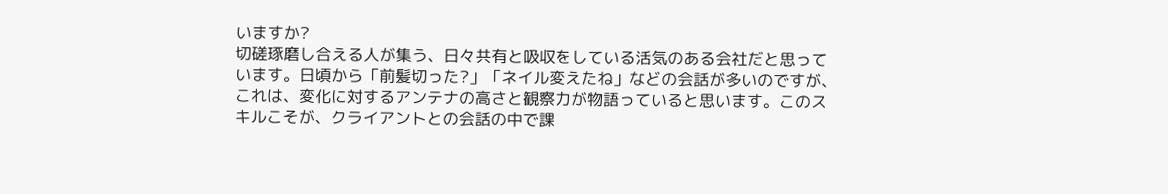いますか?
切磋琢磨し合える人が集う、日々共有と吸収をしている活気のある会社だと思っています。日頃から「前髪切った?」「ネイル変えたね」などの会話が多いのですが、これは、変化に対するアンテナの高さと観察力が物語っていると思います。このスキルこそが、クライアントとの会話の中で課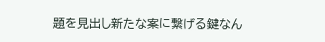題を見出し新たな案に繋げる鍵なん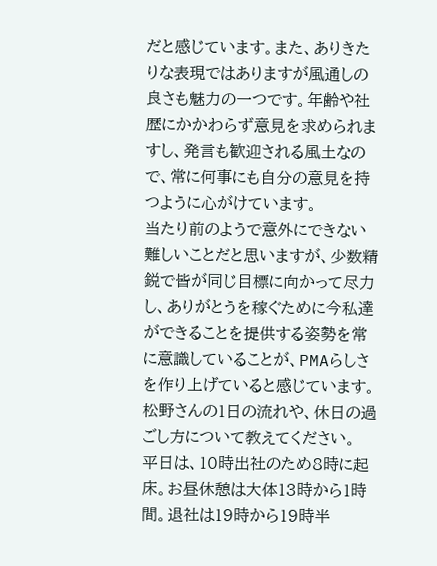だと感じています。また、ありきたりな表現ではありますが風通しの良さも魅力の一つです。年齢や社歴にかかわらず意見を求められますし、発言も歓迎される風土なので、常に何事にも自分の意見を持つように心がけています。
当たり前のようで意外にできない難しいことだと思いますが、少数精鋭で皆が同じ目標に向かって尽力し、ありがとうを稼ぐために今私達ができることを提供する姿勢を常に意識していることが、PMAらしさを作り上げていると感じています。
松野さんの1日の流れや、休日の過ごし方について教えてください。
平日は、10時出社のため8時に起床。お昼休憩は大体13時から1時間。退社は19時から19時半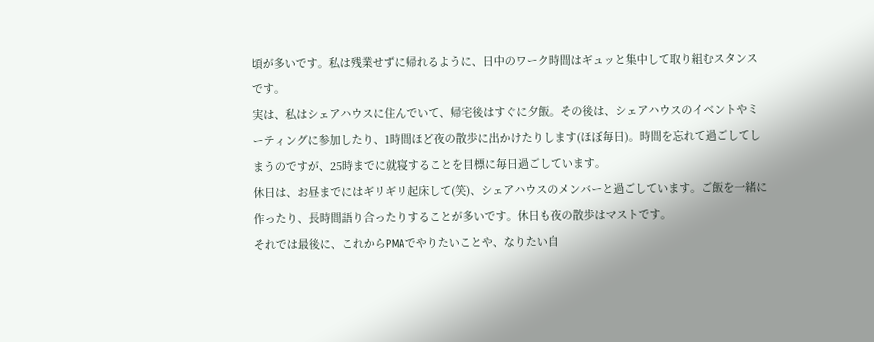頃が多いです。私は残業せずに帰れるように、日中のワーク時間はギュッと集中して取り組むスタンスです。
実は、私はシェアハウスに住んでいて、帰宅後はすぐに夕飯。その後は、シェアハウスのイベントやミーティングに参加したり、1時間ほど夜の散歩に出かけたりします(ほぼ毎日)。時間を忘れて過ごしてしまうのですが、25時までに就寝することを目標に毎日過ごしています。
休日は、お昼までにはギリギリ起床して(笑)、シェアハウスのメンバーと過ごしています。ご飯を一緒に作ったり、長時間語り合ったりすることが多いです。休日も夜の散歩はマストです。
それでは最後に、これからPMAでやりたいことや、なりたい自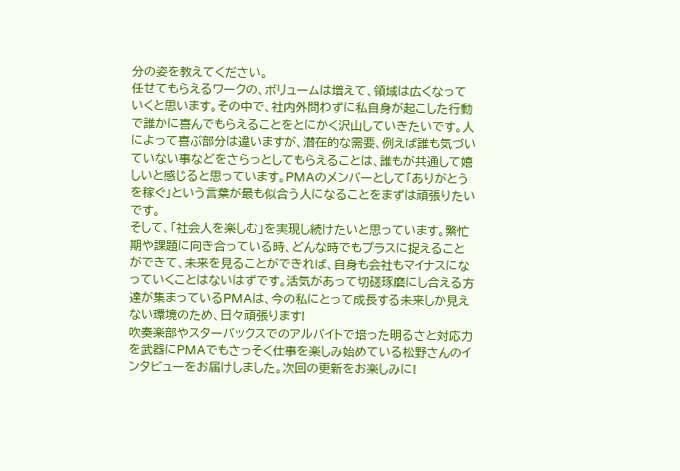分の姿を教えてください。
任せてもらえるワークの、ボリュームは増えて、領域は広くなっていくと思います。その中で、社内外問わずに私自身が起こした行動で誰かに喜んでもらえることをとにかく沢山していきたいです。人によって喜ぶ部分は違いますが、潜在的な需要、例えば誰も気づいていない事などをさらっとしてもらえることは、誰もが共通して嬉しいと感じると思っています。PMAのメンバーとして「ありがとうを稼ぐ」という言葉が最も似合う人になることをまずは頑張りたいです。
そして、「社会人を楽しむ」を実現し続けたいと思っています。繁忙期や課題に向き合っている時、どんな時でもプラスに捉えることができて、未来を見ることができれば、自身も会社もマイナスになっていくことはないはずです。活気があって切磋琢磨にし合える方達が集まっているPMAは、今の私にとって成長する未来しか見えない環境のため、日々頑張ります!
吹奏楽部やスターバックスでのアルバイトで培った明るさと対応力を武器にPMAでもさっそく仕事を楽しみ始めている松野さんのインタビューをお届けしました。次回の更新をお楽しみに!